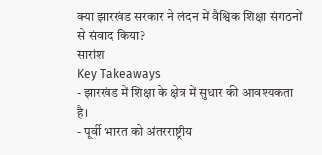क्या झारखंड सरकार ने लंदन में वैश्विक शिक्षा संगठनों से संवाद किया?
सारांश
Key Takeaways
- झारखंड में शिक्षा के क्षेत्र में सुधार की आवश्यकता है।
- पूर्वी भारत को अंतरराष्ट्रीय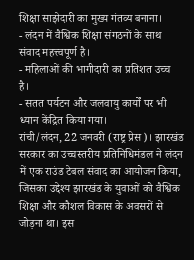शिक्षा साझेदारी का मुख्य गंतव्य बनाना।
- लंदन में वैश्विक शिक्षा संगठनों के साथ संवाद महत्त्वपूर्ण है।
- महिलाओं की भागीदारी का प्रतिशत उच्च है।
- सतत पर्यटन और जलवायु कार्यों पर भी ध्यान केंद्रित किया गया।
रांची/लंदन, 22 जनवरी (राष्ट्र प्रेस)। झारखंड सरकार का उच्चस्तरीय प्रतिनिधिमंडल ने लंदन में एक राउंड टेबल संवाद का आयोजन किया, जिसका उद्देश्य झारखंड के युवाओं को वैश्विक शिक्षा और कौशल विकास के अवसरों से जोड़ना था। इस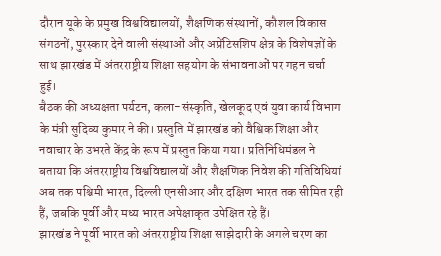दौरान यूके के प्रमुख विश्वविद्यालयों, शैक्षणिक संस्थानों, कौशल विकास संगठनों, पुरस्कार देने वाली संस्थाओं और अप्रेंटिसशिप क्षेत्र के विशेषज्ञों के साथ झारखंड में अंतरराष्ट्रीय शिक्षा सहयोग के संभावनाओं पर गहन चर्चा हुई।
बैठक की अध्यक्षता पर्यटन, कला-संस्कृति, खेलकूद एवं युवा कार्य विभाग के मंत्री सुदिव्य कुमार ने की। प्रस्तुति में झारखंड को वैश्विक शिक्षा और नवाचार के उभरते केंद्र के रूप में प्रस्तुत किया गया। प्रतिनिधिमंडल ने बताया कि अंतरराष्ट्रीय विश्वविद्यालयों और शैक्षणिक निवेश की गतिविधियां अब तक पश्चिमी भारत, दिल्ली एनसीआर और दक्षिण भारत तक सीमित रही हैं, जबकि पूर्वी और मध्य भारत अपेक्षाकृत उपेक्षित रहे हैं।
झारखंड ने पूर्वी भारत को अंतरराष्ट्रीय शिक्षा साझेदारी के अगले चरण का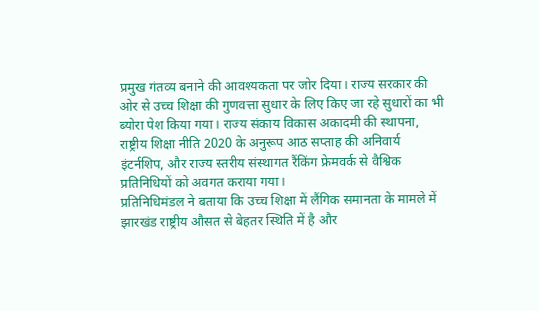प्रमुख गंतव्य बनाने की आवश्यकता पर जोर दिया। राज्य सरकार की ओर से उच्च शिक्षा की गुणवत्ता सुधार के लिए किए जा रहे सुधारों का भी ब्योरा पेश किया गया। राज्य संकाय विकास अकादमी की स्थापना, राष्ट्रीय शिक्षा नीति 2020 के अनुरूप आठ सप्ताह की अनिवार्य इंटर्नशिप, और राज्य स्तरीय संस्थागत रैंकिंग फ्रेमवर्क से वैश्विक प्रतिनिधियों को अवगत कराया गया।
प्रतिनिधिमंडल ने बताया कि उच्च शिक्षा में लैंगिक समानता के मामले में झारखंड राष्ट्रीय औसत से बेहतर स्थिति में है और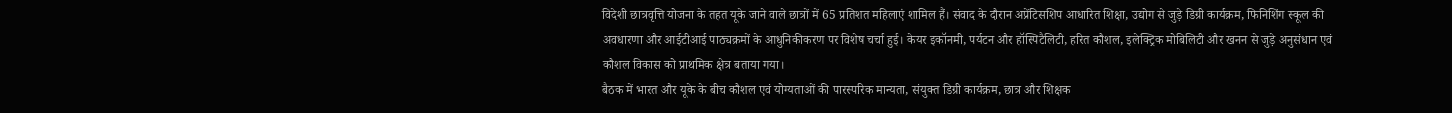विदेशी छात्रवृत्ति योजना के तहत यूके जाने वाले छात्रों में 65 प्रतिशत महिलाएं शामिल हैं। संवाद के दौरान अप्रेंटिसशिप आधारित शिक्षा, उद्योग से जुड़े डिग्री कार्यक्रम, फिनिशिंग स्कूल की अवधारणा और आईटीआई पाठ्यक्रमों के आधुनिकीकरण पर विशेष चर्चा हुई। केयर इकॉनमी, पर्यटन और हॉस्पिटैलिटी, हरित कौशल, इलेक्ट्रिक मोबिलिटी और खनन से जुड़े अनुसंधान एवं कौशल विकास को प्राथमिक क्षेत्र बताया गया।
बैठक में भारत और यूके के बीच कौशल एवं योग्यताओं की पारस्परिक मान्यता, संयुक्त डिग्री कार्यक्रम, छात्र और शिक्षक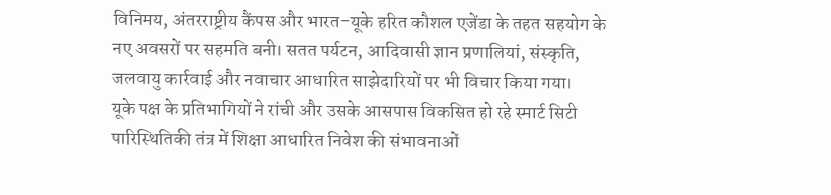विनिमय, अंतरराष्ट्रीय कैंपस और भारत–यूके हरित कौशल एजेंडा के तहत सहयोग के नए अवसरों पर सहमति बनी। सतत पर्यटन, आदिवासी ज्ञान प्रणालियां, संस्कृति, जलवायु कार्रवाई और नवाचार आधारित साझेदारियों पर भी विचार किया गया।
यूके पक्ष के प्रतिभागियों ने रांची और उसके आसपास विकसित हो रहे स्मार्ट सिटी पारिस्थितिकी तंत्र में शिक्षा आधारित निवेश की संभावनाओं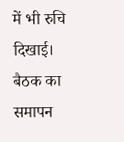में भी रुचि दिखाई। बैठक का समापन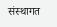संस्थागत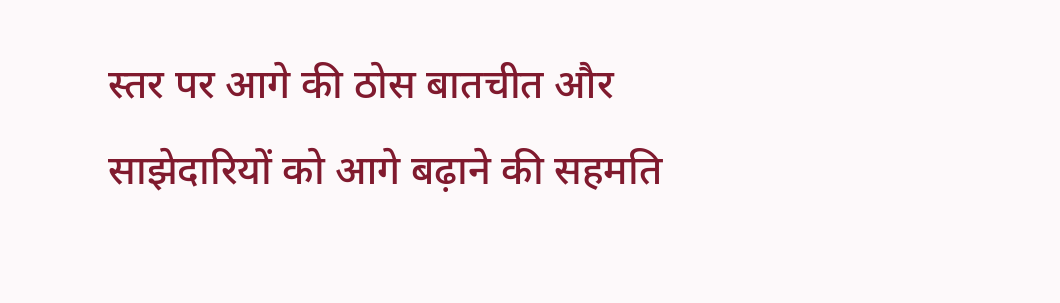स्तर पर आगे की ठोस बातचीत और साझेदारियों को आगे बढ़ाने की सहमति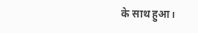के साथ हुआ।